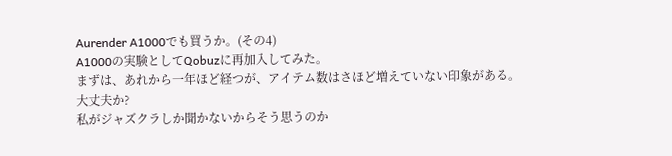Aurender A1000でも買うか。(その4)
A1000の実験としてQobuzに再加入してみた。
まずは、あれから一年ほど経つが、アイテム数はさほど増えていない印象がある。
大丈夫か?
私がジャズクラしか聞かないからそう思うのか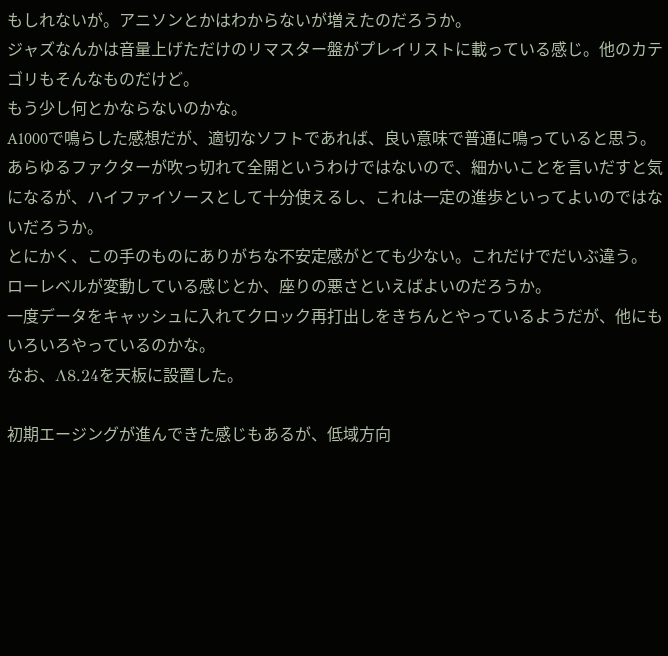もしれないが。アニソンとかはわからないが増えたのだろうか。
ジャズなんかは音量上げただけのリマスター盤がプレイリストに載っている感じ。他のカテゴリもそんなものだけど。
もう少し何とかならないのかな。
A1000で鳴らした感想だが、適切なソフトであれば、良い意味で普通に鳴っていると思う。
あらゆるファクターが吹っ切れて全開というわけではないので、細かいことを言いだすと気になるが、ハイファイソースとして十分使えるし、これは一定の進歩といってよいのではないだろうか。
とにかく、この手のものにありがちな不安定感がとても少ない。これだけでだいぶ違う。
ローレベルが変動している感じとか、座りの悪さといえばよいのだろうか。
一度データをキャッシュに入れてクロック再打出しをきちんとやっているようだが、他にもいろいろやっているのかな。
なお、Λ8.24を天板に設置した。

初期エージングが進んできた感じもあるが、低域方向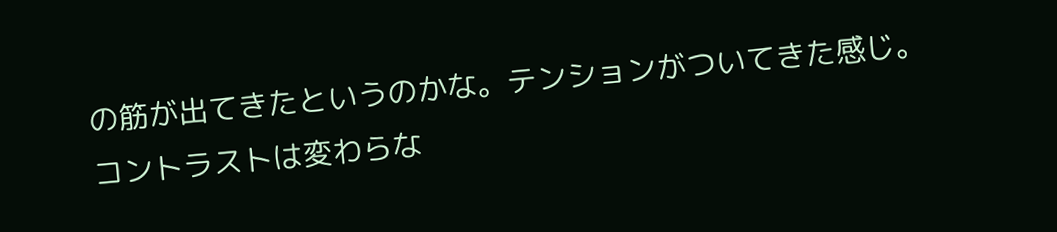の筋が出てきたというのかな。テンションがついてきた感じ。コントラストは変わらな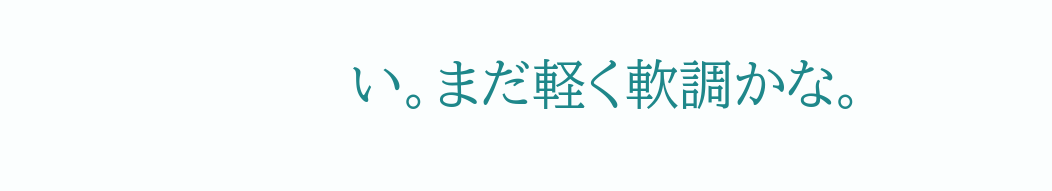い。まだ軽く軟調かな。